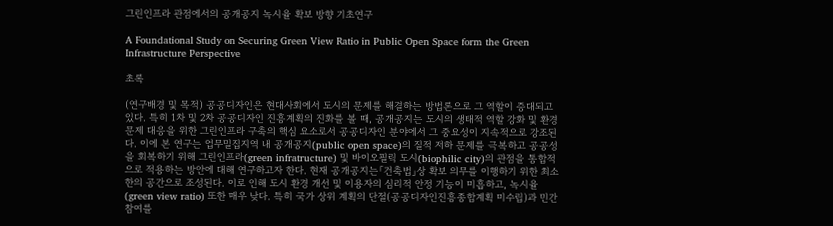그린인프라 관점에서의 공개공지 녹시율 확보 방향 기초연구

A Foundational Study on Securing Green View Ratio in Public Open Space form the Green Infrastructure Perspective

초록

(연구배경 및 목적) 공공디자인은 현대사회에서 도시의 문제를 해결하는 방법론으로 그 역할이 증대되고 있다. 특히 1차 및 2차 공공디자인 진흥계획의 진화를 볼 때, 공개공지는 도시의 생태적 역할 강화 및 환경 문제 대응을 위한 그린인프라 구축의 핵심 요소로서 공공디자인 분야에서 그 중요성이 지속적으로 강조된다. 이에 본 연구는 업무밀집지역 내 공개공지(public open space)의 질적 저하 문제를 극복하고 공공성을 회복하기 위해 그린인프라(green infratructure) 및 바이오필릭 도시(biophilic city)의 관점을 통합적으로 적용하는 방안에 대해 연구하고자 한다. 현재 공개공지는「건축법」상 확보 의무를 이행하기 위한 최소한의 공간으로 조성된다. 이로 인해 도시 환경 개선 및 이용자의 심리적 안정 기능이 미흡하고, 녹시율(green view ratio) 또한 매우 낮다. 특히 국가 상위 계획의 단절(공공디자인진흥종합계획 미수립)과 민간 참여를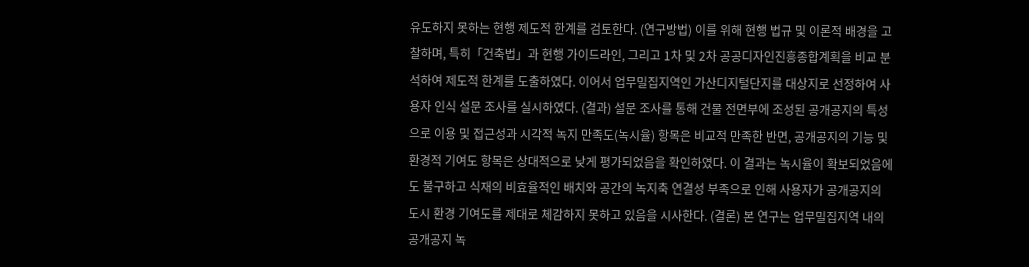유도하지 못하는 현행 제도적 한계를 검토한다. (연구방법) 이를 위해 현행 법규 및 이론적 배경을 고찰하며, 특히「건축법」과 현행 가이드라인, 그리고 1차 및 2차 공공디자인진흥종합계획을 비교 분석하여 제도적 한계를 도출하였다. 이어서 업무밀집지역인 가산디지털단지를 대상지로 선정하여 사용자 인식 설문 조사를 실시하였다. (결과) 설문 조사를 통해 건물 전면부에 조성된 공개공지의 특성으로 이용 및 접근성과 시각적 녹지 만족도(녹시율) 항목은 비교적 만족한 반면, 공개공지의 기능 및 환경적 기여도 항목은 상대적으로 낮게 평가되었음을 확인하였다. 이 결과는 녹시율이 확보되었음에도 불구하고 식재의 비효율적인 배치와 공간의 녹지축 연결성 부족으로 인해 사용자가 공개공지의 도시 환경 기여도를 제대로 체감하지 못하고 있음을 시사한다. (결론) 본 연구는 업무밀집지역 내의 공개공지 녹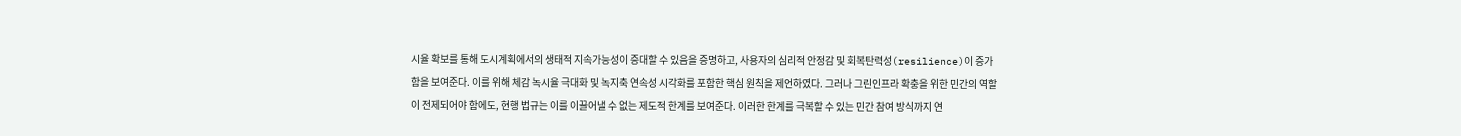시율 확보를 통해 도시계획에서의 생태적 지속가능성이 증대할 수 있음을 증명하고, 사용자의 심리적 안정감 및 회복탄력성(resilience)이 증가함을 보여준다. 이를 위해 체감 녹시율 극대화 및 녹지축 연속성 시각화를 포함한 핵심 원칙을 제언하였다. 그러나 그린인프라 확충을 위한 민간의 역할이 전제되어야 함에도, 현행 법규는 이를 이끌어낼 수 없는 제도적 한계를 보여준다. 이러한 한계를 극복할 수 있는 민간 참여 방식까지 연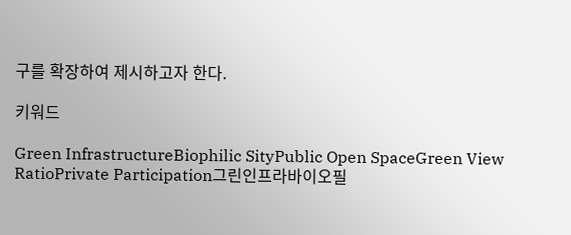구를 확장하여 제시하고자 한다.

키워드

Green InfrastructureBiophilic SityPublic Open SpaceGreen View RatioPrivate Participation그린인프라바이오필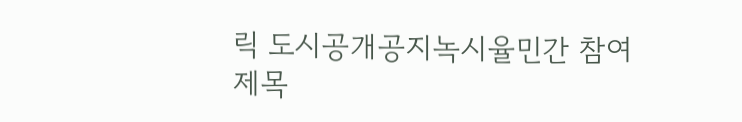릭 도시공개공지녹시율민간 참여
제목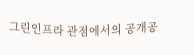그린인프라 관점에서의 공개공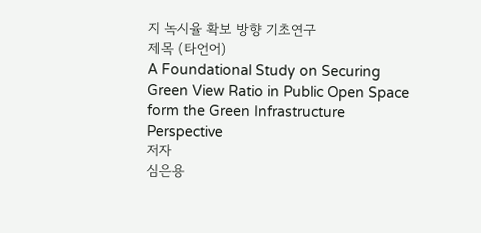지 녹시율 확보 방향 기초연구
제목 (타언어)
A Foundational Study on Securing Green View Ratio in Public Open Space form the Green Infrastructure Perspective
저자
심은용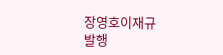장영호이재규
발행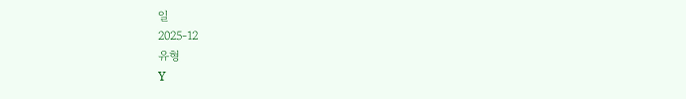일
2025-12
유형
Y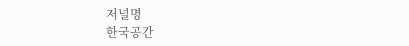저널명
한국공간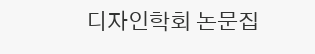디자인학회 논문집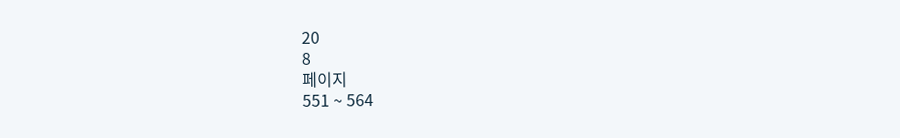20
8
페이지
551 ~ 564